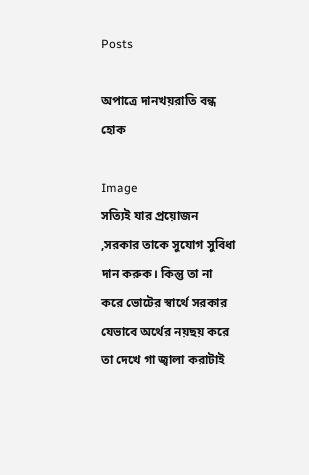Posts

অপাত্রে দানখয়রাতি বন্ধ হোক

Image
সত্যিই যার প্রয়োজন ,সরকার তাকে সুযোগ সুবিধা দান করুক। কিন্তু তা না করে ভোটের স্বার্থে সরকার যেভাবে অর্থের নয়ছয় করে তা দেখে গা জ্বালা করাটাই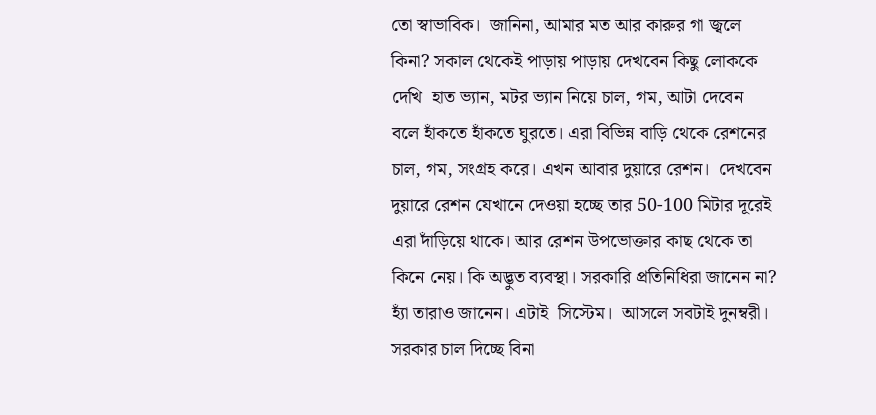তো স্বাভাবিক।  জানিনা, আমার মত আর কারুর গা জ্বলে কিনা? সকাল থেকেই পাড়ায় পাড়ায় দেখবেন কিছু লোককে দেখি  হাত ভ্যান, মটর ভ্যান নিয়ে চাল, গম, আটা দেবেন  বলে হাঁকতে হাঁকতে ঘুরতে। এরা বিভিন্ন বাড়ি থেকে রেশনের চাল, গম, সংগ্রহ করে। এখন আবার দুয়ারে রেশন।  দেখবেন দুয়ারে রেশন যেখানে দেওয়া হচ্ছে তার 50-100 মিটার দূরেই এরা দাঁড়িয়ে থাকে। আর রেশন উপভোক্তার কাছ থেকে তা কিনে নেয়। কি অদ্ভুত ব্যবস্থা। সরকারি প্রতিনিধিরা জানেন না?  হ্যাঁ তারাও জানেন। এটাই  সিস্টেম।  আসলে সবটাই দুনম্বরী।  সরকার চাল দিচ্ছে বিনা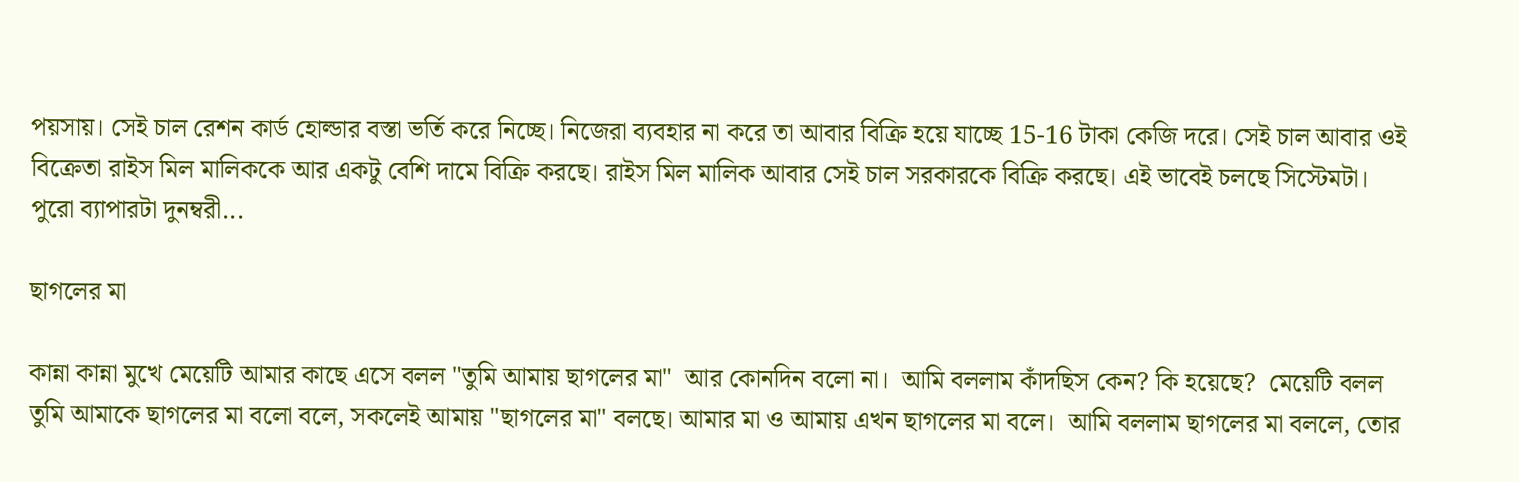পয়সায়। সেই চাল রেশন কার্ড হোল্ডার বস্তা ভর্তি করে নিচ্ছে। নিজেরা ব্যবহার না করে তা আবার বিক্রি হয়ে যাচ্ছে 15-16 টাকা কেজি দরে। সেই চাল আবার ওই বিক্রেতা রাইস মিল মালিককে আর একটু বেশি দামে বিক্রি করছে। রাইস মিল মালিক আবার সেই চাল সরকারকে বিক্রি করছে। এই ভাবেই চলছে সিস্টেমটা।  পুরো ব্যাপারটা দুনম্বরী...

ছাগলের মা

কান্না কান্না মুখে মেয়েটি আমার কাছে এসে বলল "তুমি আমায় ছাগলের মা"  আর কোনদিন বলো না।  আমি বললাম কাঁদছিস কেন? কি হয়েছে?  মেয়েটি বলল তুমি আমাকে ছাগলের মা বলো বলে, সকলেই আমায় "ছাগলের মা" বলছে। আমার মা ও আমায় এখন ছাগলের মা বলে।  আমি বললাম ছাগলের মা বললে, তোর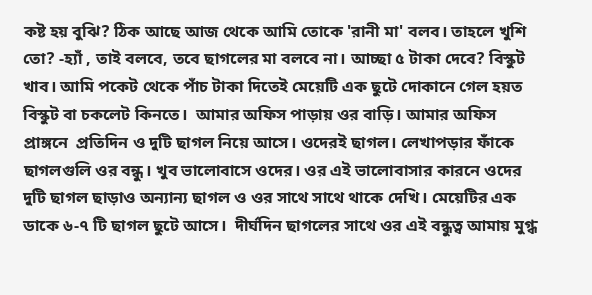কষ্ট হয় বুঝি? ঠিক আছে আজ থেকে আমি তোকে 'রানী মা' বলব। তাহলে খুশি তো? -হ্যাঁ , তাই বলবে, তবে ছাগলের মা বলবে না। আচ্ছা ৫ টাকা দেবে? বিস্কুট খাব। আমি পকেট থেকে পাঁচ টাকা দিতেই মেয়েটি এক ছুটে দোকানে গেল হয়ত বিস্কুট বা চকলেট কিনতে।  আমার অফিস পাড়ায় ওর বাড়ি। আমার অফিস প্রাঙ্গনে  প্রতিদিন ও দুটি ছাগল নিয়ে আসে। ওদেরই ছাগল। লেখাপড়ার ফাঁকে ছাগলগুলি ওর বন্ধু। খুব ভালোবাসে ওদের। ওর এই ভালোবাসার কারনে ওদের দুটি ছাগল ছাড়াও অন্যান্য ছাগল ও ওর সাথে সাথে থাকে দেখি। মেয়েটির এক ডাকে ৬-৭ টি ছাগল ছুটে আসে।  দীর্ঘদিন ছাগলের সাথে ওর এই বন্ধুত্ব আমায় মুগ্ধ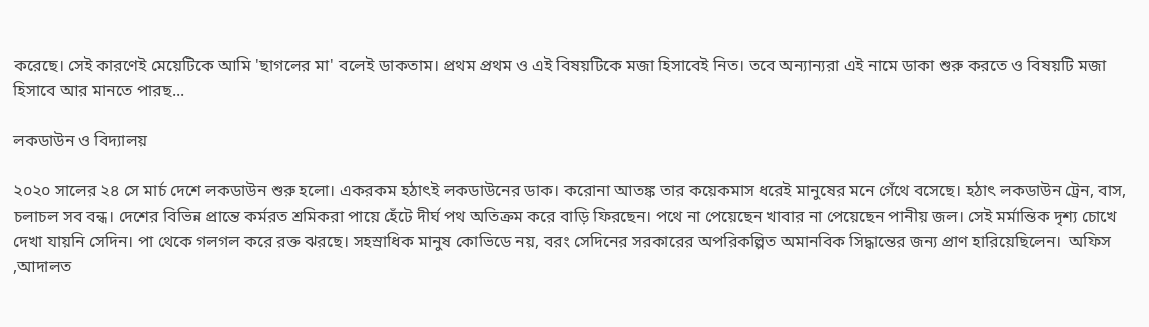করেছে। সেই কারণেই মেয়েটিকে আমি 'ছাগলের মা' বলেই ডাকতাম। প্রথম প্রথম ও এই বিষয়টিকে মজা হিসাবেই নিত। তবে অন্যান্যরা এই নামে ডাকা শুরু করতে ও বিষয়টি মজা হিসাবে আর মানতে পারছ...

লকডাউন ও বিদ্যালয়

২০২০ সালের ২৪ সে মার্চ দেশে লকডাউন শুরু হলো। একরকম হঠাৎই লকডাউনের ডাক। করোনা আতঙ্ক তার কয়েকমাস ধরেই মানুষের মনে গেঁথে বসেছে। হঠাৎ লকডাউন ট্রেন, বাস, চলাচল সব বন্ধ। দেশের বিভিন্ন প্রান্তে কর্মরত শ্রমিকরা পায়ে হেঁটে দীর্ঘ পথ অতিক্রম করে বাড়ি ফিরছেন। পথে না পেয়েছেন খাবার না পেয়েছেন পানীয় জল। সেই মর্মান্তিক দৃশ্য চোখে দেখা যায়নি সেদিন। পা থেকে গলগল করে রক্ত ঝরছে। সহস্রাধিক মানুষ কোভিডে নয়, বরং সেদিনের সরকারের অপরিকল্পিত অমানবিক সিদ্ধান্তের জন্য প্রাণ হারিয়েছিলেন।  অফিস ,আদালত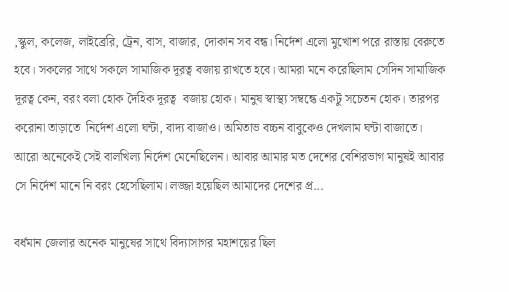,স্কুল, কলেজ, লাইব্রেরি, ট্রেন, বাস, বাজার, দোকান সব বন্ধ। নির্দেশ এলো মুখোশ পরে রাস্তায় বেরুতে হবে। সকলের সাথে সকলে সামাজিক দূরত্ব বজায় রাখতে হবে। আমরা মনে করেছিলাম সেদিন সামাজিক দূরত্ব কেন, বরং বলা হোক দৈহিক দূরত্ব  বজায় হোক। মানুষ স্বাস্থ্য সম্বন্ধে একটু সচেতন হোক। তারপর করোনা তাড়াতে  নির্দেশ এলো ঘন্টা, বাদ্য বাজাও। অমিতাভ বচ্চন বাবুকেও দেখলাম ঘন্টা বাজাতে। আরো অনেকেই সেই বালখিল্য নির্দেশ মেনেছিলেন। আবার আমার মত দেশের বেশিরভাগ মানুষই আবার সে নির্দেশ মানে নি বরং হেসেছিলাম। লজ্জা হয়েছিল আমাদের দেশের প্র...

বর্ধমান জেলার অনেক মানুষের সাথে বিদ্যাসাগর মহাশয়ের ছিল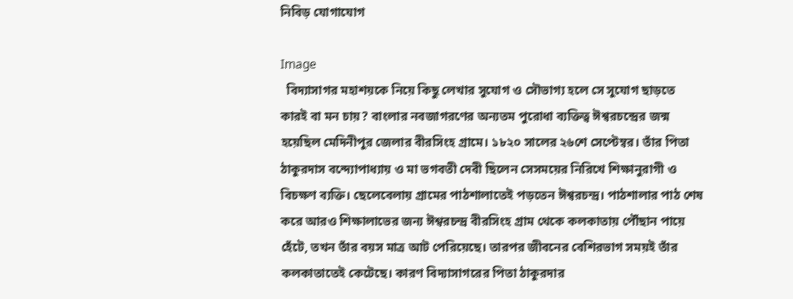নিবিড় যোগাযোগ

Image
  বিদ্যাসাগর মহাশয়কে নিয়ে কিছু লেখার সুযোগ ও সৌভাগ্য হলে সে সুযোগ ছাড়তে কারই বা মন চায়? বাংলার নবজাগরণের অন্যতম পুরোধা ব্যক্তিত্ব ঈশ্বরচন্দ্রের জন্ম হয়েছিল মেদিনীপুর জেলার বীরসিংহ গ্রামে। ১৮২০ সালের ২৬শে সেপ্টেম্বর। তাঁর পিতা  ঠাকুরদাস বন্দ্যোপাধ্যায় ও মা ভগবতী দেবী ছিলেন সেসময়ের নিরিখে শিক্ষানুরাগী ও বিচক্ষণ ব্যক্তি। ছেলেবেলায় গ্রামের পাঠশালাতেই পড়তেন ঈশ্বরচন্দ্র। পাঠশালার পাঠ শেষ করে আরও শিক্ষালাভের জন্য ঈশ্বরচন্দ্র বীরসিংহ গ্রাম থেকে কলকাতায় পৌঁছান পায়ে হেঁটে, তখন তাঁর বয়স মাত্র আট পেরিয়েছে। তারপর জীবনের বেশিরভাগ সময়ই তাঁর কলকাতাতেই কেটেছে। কারণ বিদ্যাসাগরের পিতা ঠাকুরদার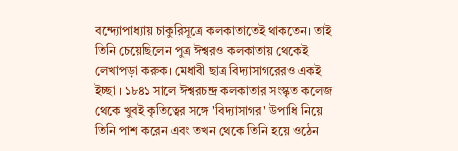বন্দ্যোপাধ্যায় চাকুরিসূত্রে কলকাতাতেই থাকতেন। তাই তিনি চেয়েছিলেন পুত্র ঈশ্বরও কলকাতায় থেকেই লেখাপড়া করুক। মেধাবী ছাত্র বিদ্যাসাগরেরও একই ইচ্ছা । ১৮৪১ সালে ঈশ্বরচন্দ্র কলকাতার সংস্কৃত কলেজ থেকে খুবই কৃতিত্বের সঙ্গে 'বিদ্যাসাগর' উপাধি নিয়ে তিনি পাশ করেন এবং তখন থেকে তিনি হয়ে ওঠেন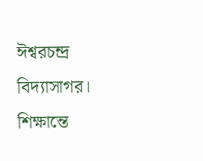ঈশ্বরচন্দ্র বিদ্যাসাগর।  শিক্ষান্তে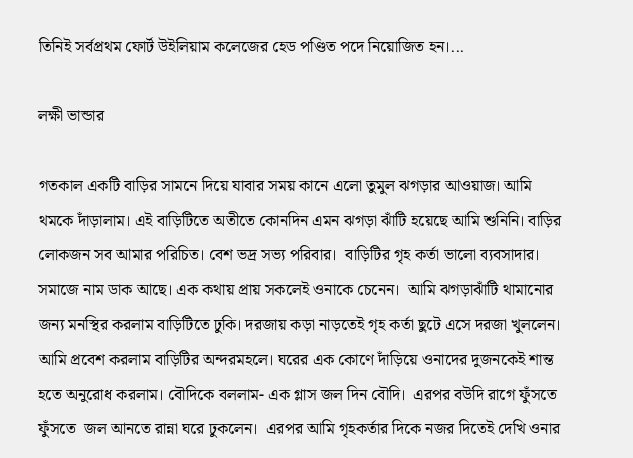তিনিই সর্বপ্রথম ফোর্ট উইলিয়াম কলেজের হেড পণ্ডিত পদে নিয়োজিত হন।...

লক্ষী ভান্ডার

গতকাল একটি বাড়ির সামনে দিয়ে যাবার সময় কানে এলো তুমুল ঝগড়ার আওয়াজ। আমি থমকে দাঁড়ালাম। এই বাড়িটিতে অতীতে কোনদিন এমন ঝগড়া ঝাঁটি হয়েছে আমি শুনিনি। বাড়ির লোকজন সব আমার পরিচিত। বেশ ভদ্র সভ্য পরিবার।  বাড়িটির গৃহ কর্তা ভালো ব্যবসাদার। সমাজে নাম ডাক আছে। এক কথায় প্রায় সকলেই ওনাকে চেনেন।  আমি ঝগড়াঝাঁটি থামানোর জন্য মনস্থির করলাম বাড়িটিতে ঢুকি। দরজায় কড়া নাড়তেই গৃহ কর্তা ছুটে এসে দরজা খুললেন।  আমি প্রবেশ করলাম বাড়িটির অন্দরমহলে। ঘরের এক কোণে দাঁড়িয়ে ওনাদের দুজনকেই শান্ত হতে অনুরোধ করলাম। বৌদিকে বললাম- এক গ্লাস জল দিন বৌদি।  এরপর বউদি রাগে ফুঁসতে ফুঁসতে  জল আনতে রান্না ঘরে ঢুকলেন।  এরপর আমি গৃহকর্তার দিকে নজর দিতেই দেখি ওনার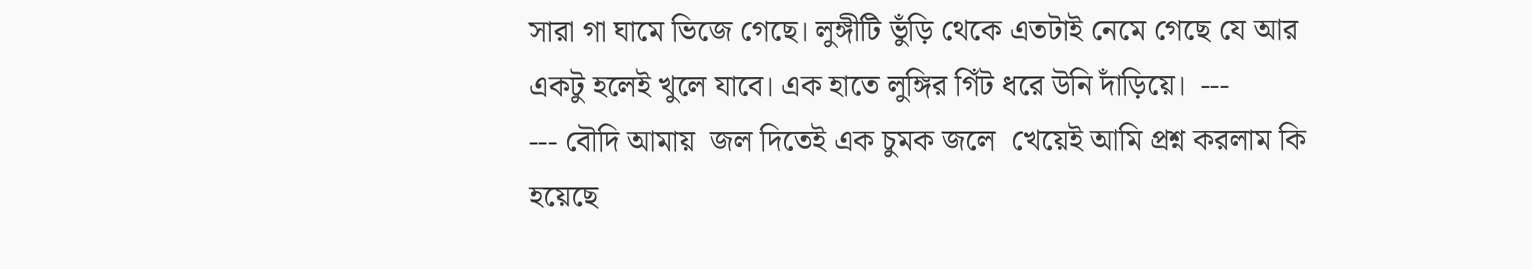সারা গা ঘামে ভিজে গেছে। লুঙ্গীটি ভুঁড়ি থেকে এতটাই নেমে গেছে যে আর একটু হলেই খুলে যাবে। এক হাতে লুঙ্গির গিঁট ধরে উনি দাঁড়িয়ে।  ---          --- বৌদি আমায়  জল দিতেই এক চুমক জলে  খেয়েই আমি প্রশ্ন করলাম কি হয়েছে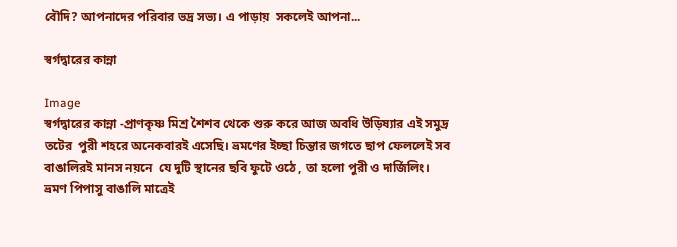বৌদি? আপনাদের পরিবার ভদ্র সভ্য। এ পাড়ায়  সকলেই আপনা...

স্বর্গদ্বারের কান্না

Image
স্বর্গদ্বারের কান্না -প্রাণকৃষ্ণ মিশ্র শৈশব থেকে শুরু করে আজ অবধি উড়িষ্যার এই সমুদ্র তটের  পুরী শহরে অনেকবারই এসেছি। ভ্রমণের ইচ্ছা চিন্তার জগতে ছাপ ফেললেই সব বাঙালিরই মানস নয়নে  যে দুটি স্থানের ছবি ফুটে ওঠে , তা হলো পুরী ও দার্জিলিং। ভ্রমণ পিপাসু বাঙালি মাত্রেই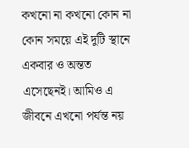কখনো না কখনো কোন না কোন সময়ে এই দুটি স্থানে একবার ও অন্তত এসেছেনই। আমিও এ জীবনে এখনো পর্যন্ত নয়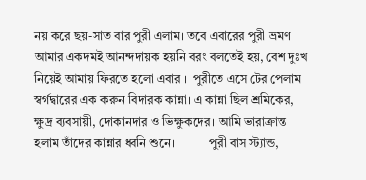নয় করে ছয়-সাত বার পুরী এলাম। তবে এবারের পুরী ভ্রমণ আমার একদমই আনন্দদায়ক হয়নি বরং বলতেই হয়, বেশ দুঃখ নিয়েই আমায় ফিরতে হলো এবার ।  পুরীতে এসে টের পেলাম স্বর্গদ্বারের এক করুন বিদারক কান্না। এ কান্না ছিল শ্রমিকের, ক্ষুদ্র ব্যবসায়ী, দোকানদার ও ভিক্ষুকদের। আমি ভারাক্রান্ত হলাম তাঁদের কান্নার ধ্বনি শুনে।           পুরী বাস স্ট্যান্ড,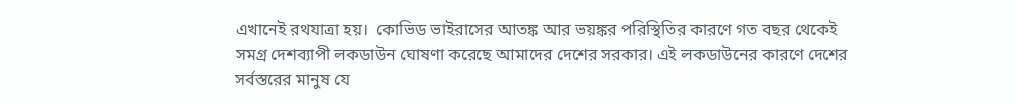এখানেই রথযাত্রা হয়।  কোভিড ভাইরাসের আতঙ্ক আর ভয়ঙ্কর পরিস্থিতির কারণে গত বছর থেকেই সমগ্র দেশব্যাপী লকডাউন ঘোষণা করেছে আমাদের দেশের সরকার। এই লকডাউনের কারণে দেশের সর্বস্তরের মানুষ যে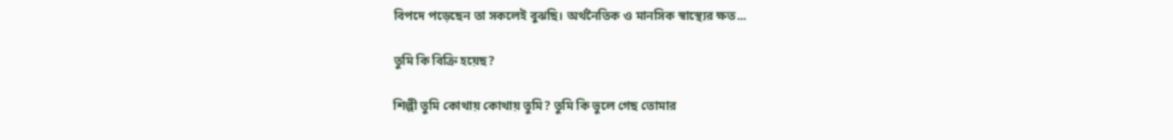বিপদে পড়েছেন তা সকলেই বুঝছি। অর্থনৈতিক ও মানসিক স্বাস্থ্যের ক্ষত...

তুমি কি বিক্রি হয়েছ?

শিল্পী তুমি কোথায় কোথায় তুমি? তুমি কি ভুলে গেছ তোমার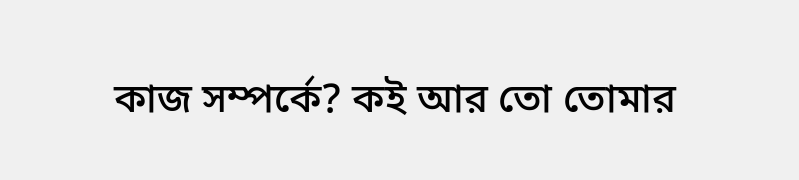কাজ সম্পর্কে? কই আর তো তোমার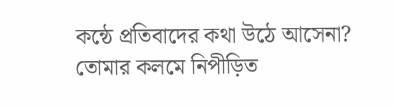কন্ঠে প্রতিবাদের কথা উঠে আসেনা? তোমার কলমে নিপীড়িত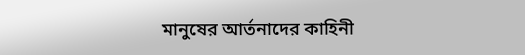মানুষের আর্তনাদের কাহিনী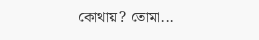কোথায়? তোমা...